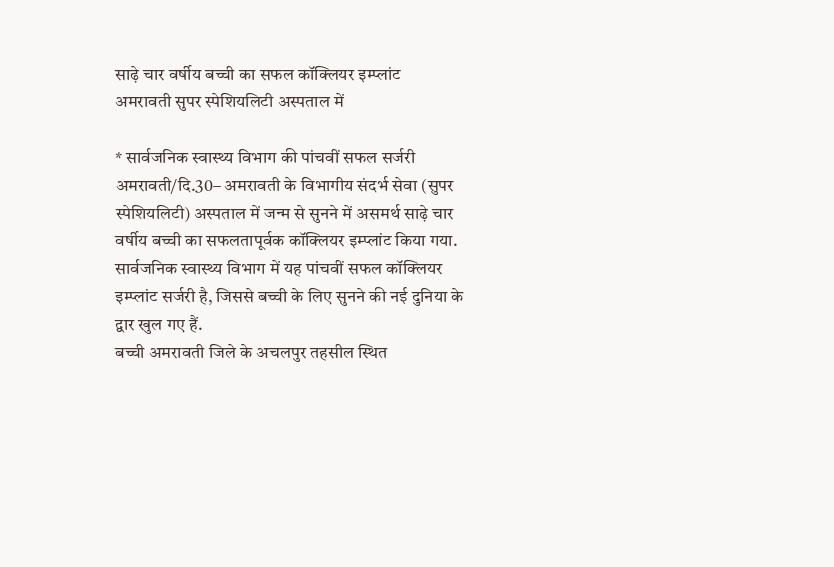साढ़े चार वर्षीय बच्ची का सफल कॉक्लियर इम्प्लांट
अमरावती सुपर स्पेशियलिटी अस्पताल में

* सार्वजनिक स्वास्थ्य विभाग की पांचवीं सफल सर्जरी
अमरावती/दि.30– अमरावती के विभागीय संदर्भ सेवा (सुपर स्पेशियलिटी) अस्पताल में जन्म से सुनने में असमर्थ साढ़े चार वर्षीय बच्ची का सफलतापूर्वक कॉक्लियर इम्प्लांट किया गया. सार्वजनिक स्वास्थ्य विभाग में यह पांचवीं सफल कॉक्लियर इम्प्लांट सर्जरी है, जिससे बच्ची के लिए सुनने की नई दुनिया के द्वार खुल गए हैं.
बच्ची अमरावती जिले के अचलपुर तहसील स्थित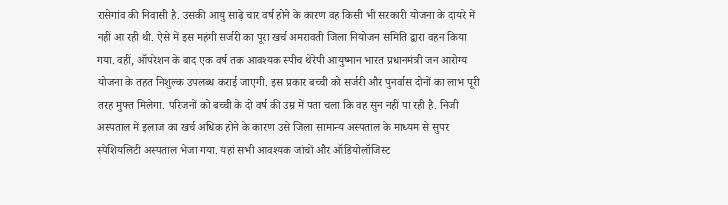रासेगांव की निवासी है. उसकी आयु साढ़े चार वर्ष होने के कारण वह किसी भी सरकारी योजना के दायरे में नहीं आ रही थी. ऐसे में इस महंगी सर्जरी का पूरा खर्च अमरावती जिला नियोजन समिति द्वारा वहन किया गया. वहीं, ऑपरेशन के बाद एक वर्ष तक आवश्यक स्पीच थेरेपी आयुष्मान भारत प्रधानमंत्री जन आरोग्य योजना के तहत निशुल्क उपलब्ध कराई जाएगी. इस प्रकार बच्ची को सर्जरी और पुनर्वास दोनों का लाभ पूरी तरह मुफ्त मिलेगा. परिजनों को बच्ची के दो वर्ष की उम्र में पता चला कि वह सुन नहीं पा रही है. निजी अस्पताल में इलाज का खर्च अधिक होने के कारण उसे जिला सामान्य अस्पताल के माध्यम से सुपर स्पेशियलिटी अस्पताल भेजा गया. यहां सभी आवश्यक जांचों और ऑडियोलॉजिस्ट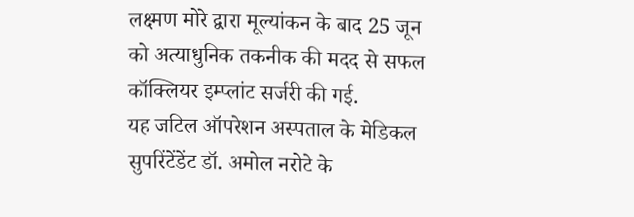लक्ष्मण मोरे द्वारा मूल्यांकन के बाद 25 जून को अत्याधुनिक तकनीक की मदद से सफल कॉक्लियर इम्प्लांट सर्जरी की गई.
यह जटिल ऑपरेशन अस्पताल के मेडिकल सुपरिंटेंडेंट डॉ. अमोल नरोटे के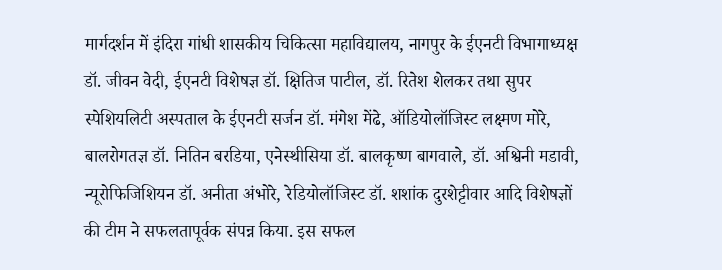मार्गदर्शन में इंदिरा गांधी शासकीय चिकित्सा महाविद्यालय, नागपुर के ईएनटी विभागाध्यक्ष डॉ. जीवन वेदी, ईएनटी विशेषज्ञ डॉ. क्षितिज पाटील, डॉ. रितेश शेलकर तथा सुपर स्पेशियलिटी अस्पताल के ईएनटी सर्जन डॉ. मंगेश मेंढे, ऑडियोलॉजिस्ट लक्ष्मण मोरे, बालरोगतज्ञ डॉ. नितिन बरडिया, एनेस्थीसिया डॉ. बालकृष्ण बागवाले, डॉ. अश्विनी मडावी, न्यूरोफिजिशियन डॉ. अनीता अंभोरे, रेडियोलॉजिस्ट डॉ. शशांक दुरशेट्टीवार आदि विशेषज्ञों की टीम ने सफलतापूर्वक संपन्न किया. इस सफल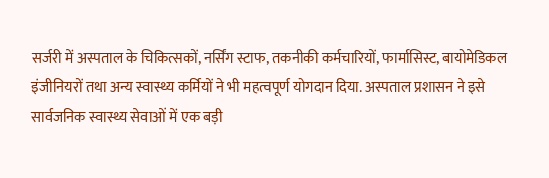सर्जरी में अस्पताल के चिकित्सकों, नर्सिंग स्टाफ, तकनीकी कर्मचारियों, फार्मासिस्ट, बायोमेडिकल इंजीनियरों तथा अन्य स्वास्थ्य कर्मियों ने भी महत्वपूर्ण योगदान दिया. अस्पताल प्रशासन ने इसे सार्वजनिक स्वास्थ्य सेवाओं में एक बड़ी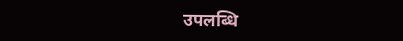उपलब्धि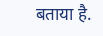बताया है.